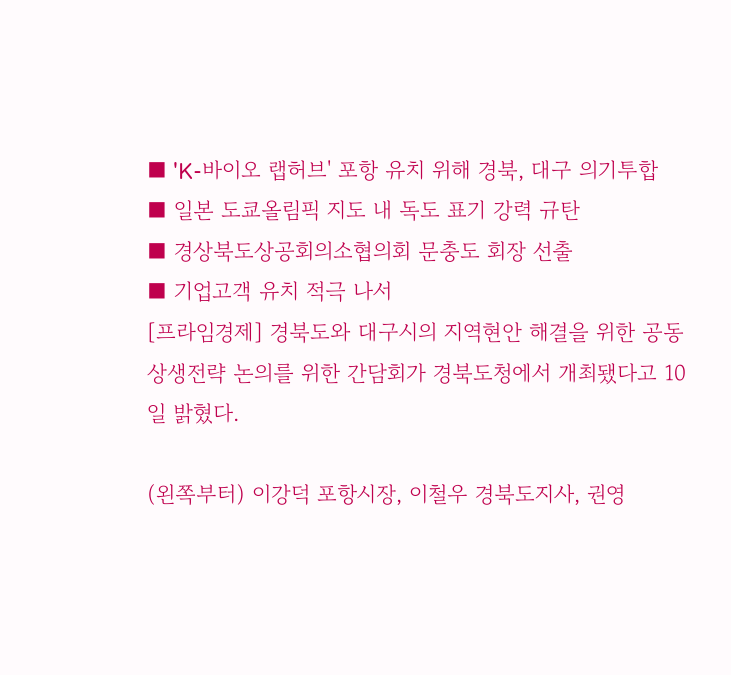■ 'K-바이오 랩허브' 포항 유치 위해 경북, 대구 의기투합
■ 일본 도쿄올림픽 지도 내 독도 표기 강력 규탄
■ 경상북도상공회의소협의회 문충도 회장 선출
■ 기업고객 유치 적극 나서
[프라임경제] 경북도와 대구시의 지역현안 해결을 위한 공동 상생전략 논의를 위한 간담회가 경북도청에서 개최됐다고 10일 밝혔다.

(왼쪽부터) 이강덕 포항시장, 이철우 경북도지사, 권영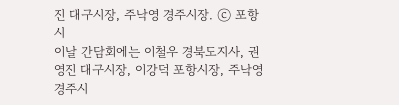진 대구시장, 주낙영 경주시장. ⓒ 포항시
이날 간담회에는 이철우 경북도지사, 권영진 대구시장, 이강덕 포항시장, 주낙영 경주시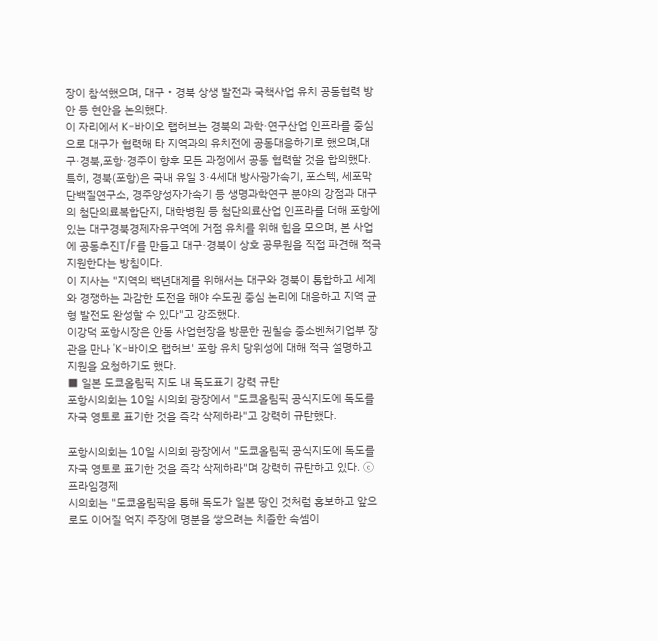장이 참석했으며, 대구‧경북 상생 발전과 국책사업 유치 공동협력 방안 등 현안을 논의했다.
이 자리에서 K-바이오 랩허브는 경북의 과학·연구산업 인프라를 중심으로 대구가 협력해 타 지역과의 유치전에 공동대응하기로 했으며,대구·경북,포항·경주이 향후 모든 과정에서 공동 협력할 것을 합의했다.
특히, 경북(포항)은 국내 유일 3·4세대 방사광가속기, 포스텍, 세포막단백질연구소, 경주양성자가속기 등 생명과학연구 분야의 강점과 대구의 첨단의료복합단지, 대학병원 등 첨단의료산업 인프라를 더해 포항에 있는 대구경북경제자유구역에 거점 유치를 위해 힘을 모으며, 본 사업에 공동추진T/F를 만들고 대구·경북이 상호 공무원을 직접 파견해 적극 지원한다는 방침이다.
이 지사는 "지역의 백년대계를 위해서는 대구와 경북이 통합하고 세계와 경쟁하는 과감한 도전을 해야 수도권 중심 논리에 대응하고 지역 균형 발전도 완성할 수 있다"고 강조했다.
이강덕 포항시장은 안동 사업현장을 방문한 권칠승 중소벤처기업부 장관을 만나 'K-바이오 랩허브' 포항 유치 당위성에 대해 적극 설명하고 지원을 요청하기도 했다.
■ 일본 도쿄올림픽 지도 내 독도표기 강력 규탄
포항시의회는 10일 시의회 광장에서 "도쿄올림픽 공식지도에 독도를 자국 영토로 표기한 것을 즉각 삭제하라"고 강력히 규탄했다.

포항시의회는 10일 시의회 광장에서 "도쿄올림픽 공식지도에 독도를 자국 영토로 표기한 것을 즉각 삭제하라"며 강력히 규탄하고 있다. ⓒ 프라임경제
시의회는 "도쿄올림픽을 통해 독도가 일본 땅인 것처럼 홍보하고 앞으로도 이어질 억지 주장에 명분을 쌓으려는 치졸한 속셈이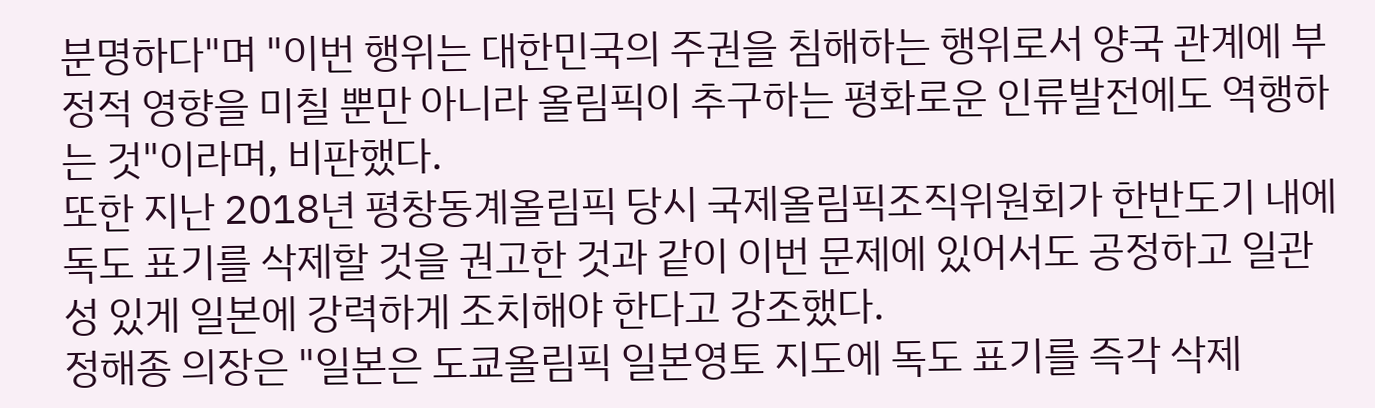분명하다"며 "이번 행위는 대한민국의 주권을 침해하는 행위로서 양국 관계에 부정적 영향을 미칠 뿐만 아니라 올림픽이 추구하는 평화로운 인류발전에도 역행하는 것"이라며, 비판했다.
또한 지난 2018년 평창동계올림픽 당시 국제올림픽조직위원회가 한반도기 내에 독도 표기를 삭제할 것을 권고한 것과 같이 이번 문제에 있어서도 공정하고 일관성 있게 일본에 강력하게 조치해야 한다고 강조했다.
정해종 의장은 "일본은 도쿄올림픽 일본영토 지도에 독도 표기를 즉각 삭제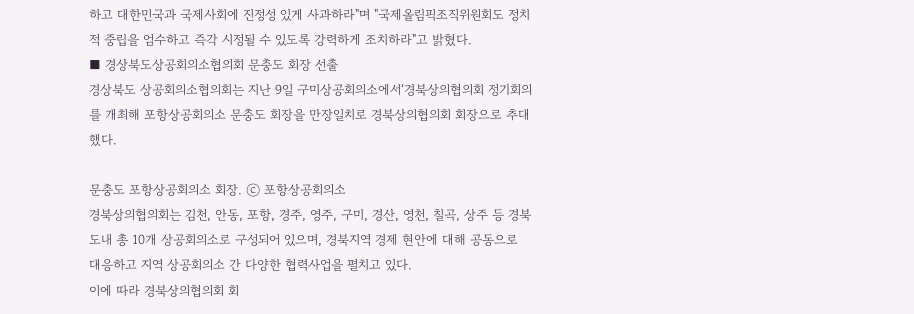하고 대한민국과 국제사회에 진정성 있게 사과하라"며 "국제올림픽조직위원회도 정치적 중립을 엄수하고 즉각 시정될 수 있도록 강력하게 조치하라"고 밝혔다.
■ 경상북도상공회의소협의회 문충도 회장 선출
경상북도 상공회의소협의회는 지난 9일 구미상공회의소에서‘경북상의협의회 정기회의를 개최해 포항상공회의소 문충도 회장을 만장일치로 경북상의협의회 회장으로 추대했다.

문충도 포항상공회의소 회장. ⓒ 포항상공회의소
경북상의협의회는 김천, 안동, 포항, 경주, 영주, 구미, 경산, 영천, 칠곡, 상주 등 경북도내 총 10개 상공회의소로 구성되어 있으며, 경북지역 경제 현안에 대해 공동으로 대응하고 지역 상공회의소 간 다양한 협력사업을 펼치고 있다.
이에 따라 경북상의협의회 회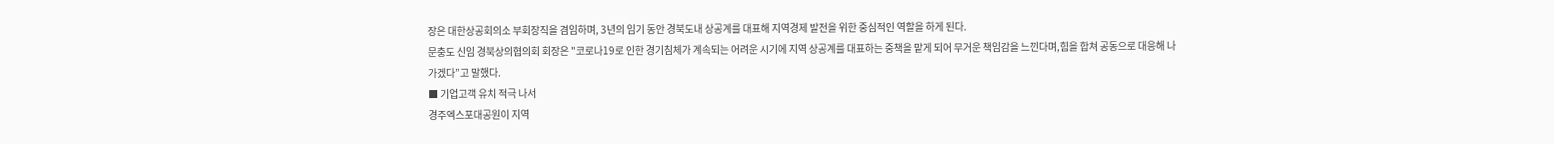장은 대한상공회의소 부회장직을 겸임하며, 3년의 임기 동안 경북도내 상공계를 대표해 지역경제 발전을 위한 중심적인 역할을 하게 된다.
문충도 신임 경북상의협의회 회장은 "코로나19로 인한 경기침체가 계속되는 어려운 시기에 지역 상공계를 대표하는 중책을 맡게 되어 무거운 책임감을 느낀다며,힘을 합쳐 공동으로 대응해 나가겠다”고 말했다.
■ 기업고객 유치 적극 나서
경주엑스포대공원이 지역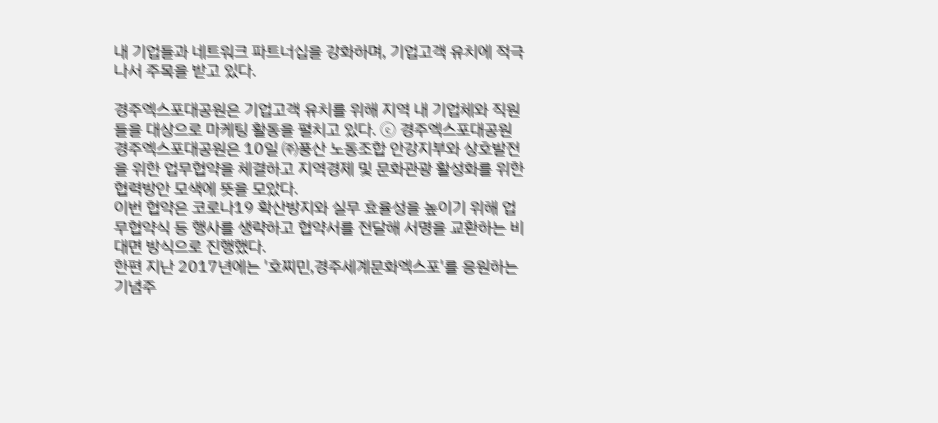내 기업들과 네트워크 파트너십을 강화하며, 기업고객 유치에 적극 나서 주목을 받고 있다.

경주엑스포대공원은 기업고객 유치를 위해 지역 내 기업체와 직원들을 대상으로 마케팅 활동을 펼치고 있다. ⓒ 경주엑스포대공원
경주엑스포대공원은 10일 ㈜풍산 노동조합 안강지부와 상호발전을 위한 업무협약을 체결하고 지역경제 및 문화관광 활성화를 위한 협력방안 모색에 뜻을 모았다.
이번 협약은 코로나19 확산방지와 실무 효율성을 높이기 위해 업무협약식 등 행사를 생략하고 협약서를 전달해 서명을 교환하는 비대면 방식으로 진행했다.
한편 지난 2017년에는 '호찌민,경주세계문화엑스포'를 응원하는 기념주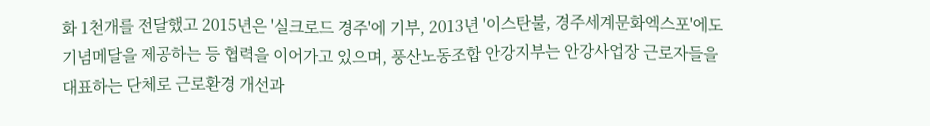화 1천개를 전달했고 2015년은 '실크로드 경주'에 기부, 2013년 '이스탄불, 경주세계문화엑스포'에도 기념메달을 제공하는 등 협력을 이어가고 있으며, 풍산노동조합 안강지부는 안강사업장 근로자들을 대표하는 단체로 근로환경 개선과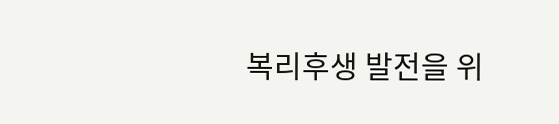복리후생 발전을 위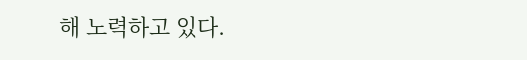해 노력하고 있다.